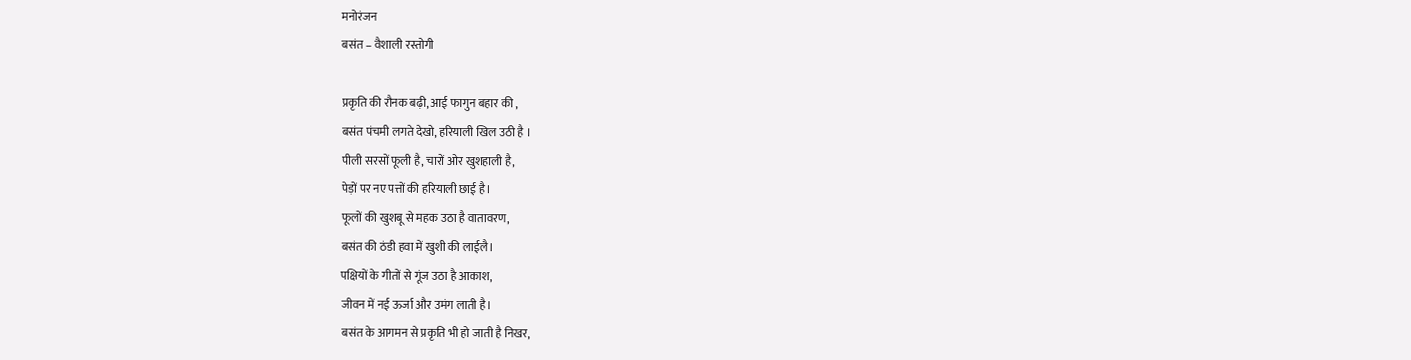मनोरंजन
बसंत – वैशाली रस्तोगी

प्रकृति की रौनक बढ़ी, आई फागुन बहार की ,
बसंत पंचमी लगते देखो, हरियाली खिल उठी है ।
पीली सरसों फूली है, चारों ओर खुशहाली है,
पेड़ों पर नए पत्तों की हरियाली छाई है।
फूलों की खुशबू से महक उठा है वातावरण,
बसंत की ठंडी हवा में खुशी की लाईलै।
पक्षियों के गीतों से गूंज उठा है आकाश,
जीवन में नई ऊर्जा और उमंग लाती है।
बसंत के आगमन से प्रकृति भी हो जाती है निखर,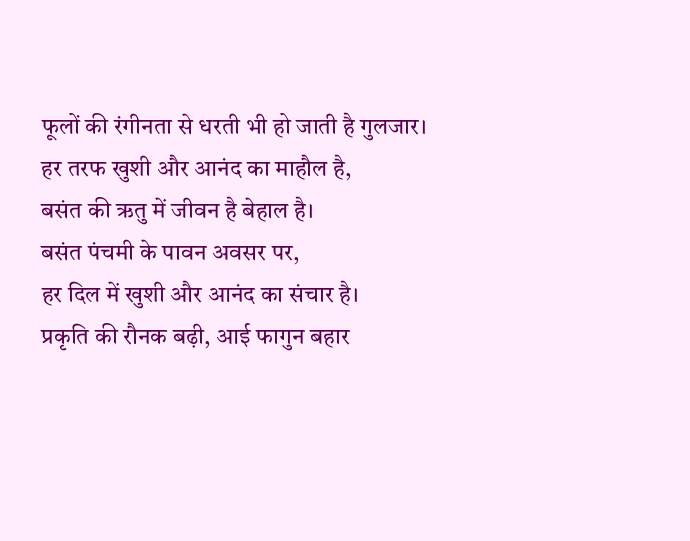फूलों की रंगीनता से धरती भी हो जाती है गुलजार।
हर तरफ खुशी और आनंद का माहौल है,
बसंत की ऋतु में जीवन है बेहाल है।
बसंत पंचमी के पावन अवसर पर,
हर दिल में खुशी और आनंद का संचार है।
प्रकृति की रौनक बढ़ी, आई फागुन बहार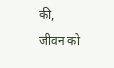की,
जीवन को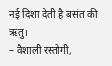नई दिशा देती है बसंत की ऋतु।
– वैशाली रस्तोगी,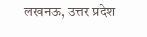लखनऊ, उत्तर प्रदेश